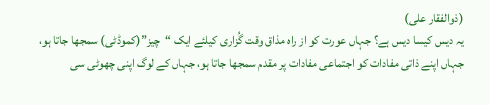(ذوالفقار علی)
یہ دیس کیسا دیس ہے؟ جہاں عورت کو از راہ مذاق وقت گُزاری کیلئے ایک “چیز”(کموڈٹی) سمجھا جاتا ہو، جہاں اپنے ذاتی مفادات کو اجتماعی مفادات پر مقدم سمجھا جاتا ہو، جہاں کے لوگ اپنی چھوٹی سی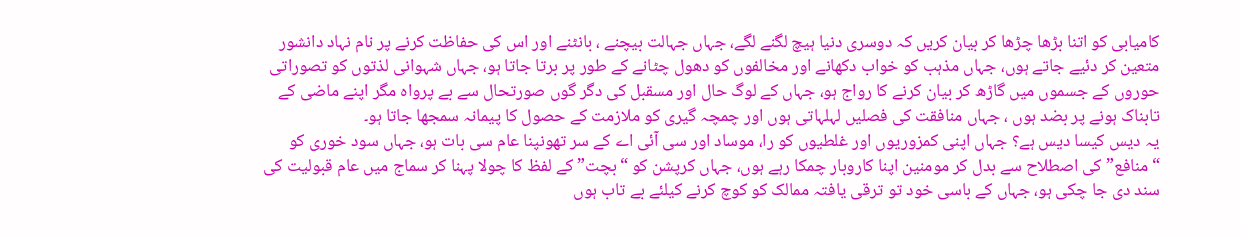کامیابی کو اتنا بڑھا چڑھا کر بیان کریں کہ دوسری دنیا ہیچ لگنے لگے، جہاں جہالت بیچنے ، بانٹنے اور اس کی حفاظت کرنے پر نام نہاد دانشور متعین کر دئیے جاتے ہوں، جہاں مذہب کو خواب دکھانے اور مخالفوں کو دھول چٹانے کے طور پر برتا جاتا ہو، جہاں شہوانی لذتوں کو تصوراتی حوروں کے جسموں میں گاڑھ کر بیان کرنے کا رواج ہو، جہاں کے لوگ حال اور مسقبل کی دگر گوں صورتحال سے بے پرواہ مگر اپنے ماضی کے تابناک ہونے پر بضد ہوں ، جہاں منافقت کی فصلیں لہلہاتی ہوں اور چمچہ گیری کو ملازمت کے حصول کا پیمانہ سمجھا جاتا ہو۔
یہ دیس کیسا دیس ہے؟ جہاں اپنی کمزوریوں اور غلطیوں کو را، موساد اور سی آئی اے کے سر تھونپنا عام سی بات ہو، جہاں سود خوری کو “منافع” کی اصطلاح سے بدل کر مومنین اپنا کاروبار چمکا رہے ہوں، جہاں کرپشن کو “بچت” کے لفظ کا چولا پہنا کر سماج میں عام قبولیت کی سند دی جا چکی ہو، جہاں کے باسی خود تو ترقی یافتہ ممالک کو کوچ کرنے کیلئے بے تاب ہوں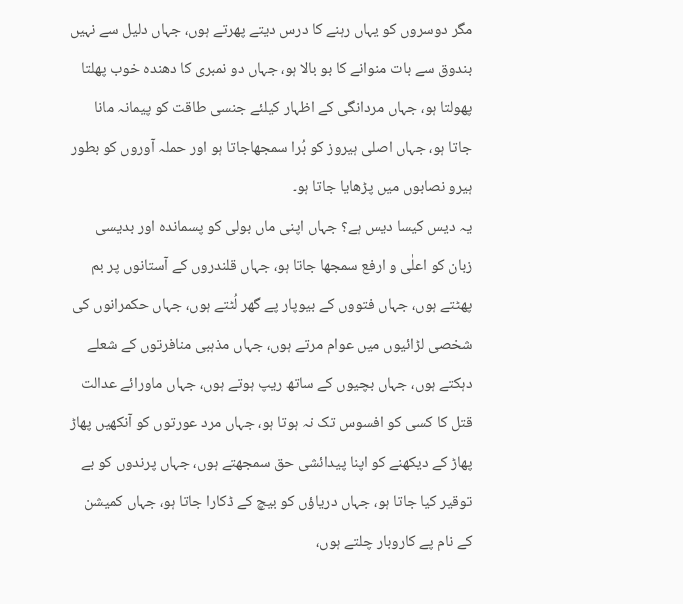مگر دوسروں کو یہاں رہنے کا درس دیتے پھرتے ہوں، جہاں دلیل سے نہیں بندوق سے بات منوانے کا بو بالا ہو، جہاں دو نمبری کا دھندہ خوب پھلتا پھولتا ہو، جہاں مردانگی کے اظہار کیلئے جنسی طاقت کو پیمانہ مانا جاتا ہو، جہاں اصلی ہیروز کو بُرا سمجھاجاتا ہو اور حملہ آوروں کو بطور ہیرو نصابوں میں پڑھایا جاتا ہو۔
یہ دیس کیسا دیس ہے؟ جہاں اپنی ماں بولی کو پسماندہ اور بدیسی زبان کو اعلٰی و ارفع سمجھا جاتا ہو، جہاں قلندروں کے آستانوں پر بم پھٹتے ہوں، جہاں فتووں کے بیوپار پے گھر لُٹتے ہوں، جہاں حکمرانوں کی شخصی لڑائیوں میں عوام مرتے ہوں، جہاں مذہبی منافرتوں کے شعلے دہکتے ہوں، جہاں بچیوں کے ساتھ ریپ ہوتے ہوں، جہاں ماورائے عدالت قتل کا کسی کو افسوس تک نہ ہوتا ہو، جہاں مرد عورتوں کو آنکھیں پھاڑ پھاڑ کے دیکھنے کو اپنا پیدائشی حق سمجھتے ہوں، جہاں پرندوں کو بے توقیر کیا جاتا ہو، جہاں دریاؤں کو بیچ کے ڈکارا جاتا ہو، جہاں کمیشن کے نام پے کاروبار چلتے ہوں،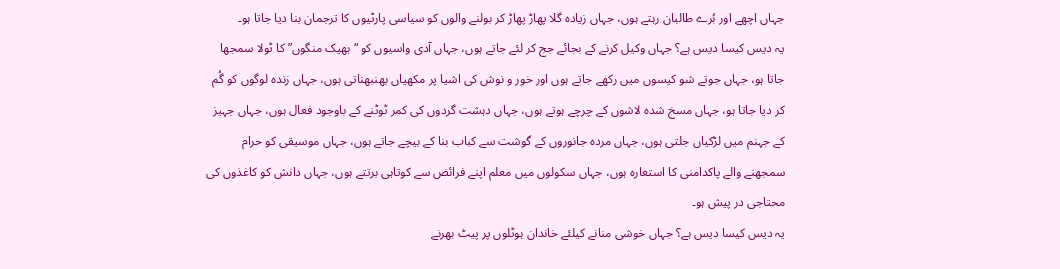جہاں اچھے اور بُرے طالبان رہتے ہوں، جہاں زیادہ گلا پھاڑ پھاڑ کر بولنے والوں کو سیاسی پارٹیوں کا ترجمان بنا دیا جاتا ہو۔
یہ دیس کیسا دیس ہے؟ جہاں وکیل کرنے کے بجائے جج کر لئے جاتے ہوں، جہاں آدی واسیوں کو “بھیک منگوں” کا ٹولا سمجھا جاتا ہو، جہاں جوتے شو کیسوں میں رکھے جاتے ہوں اور خور و نوش کی اشیا پر مکھیاں بھنبھناتی ہوں، جہاں زندہ لوگوں کو گُم کر دیا جاتا ہو، جہاں مسخ شدہ لاشوں کے چرچے ہوتے ہوں، جہاں دہشت گردوں کی کمر ٹوٹنے کے باوجود فعال ہوں، جہاں جہیز کے جہنم میں لڑکیاں جلتی ہوں، جہاں مردہ جانوروں کے گوشت سے کباب بنا کے بیچے جاتے ہوں، جہاں موسیقی کو حرام سمجھنے والے پاکدامنی کا استعارہ ہوں، جہاں سکولوں میں معلم اپنے فرائض سے کوتاہی برتتے ہوں، جہاں دانش کو کاغذوں کی محتاجی در پیش ہو۔
یہ دیس کیسا دیس ہے؟ جہاں خوشی منانے کیلئے خاندان ہوٹلوں پر پیٹ بھرنے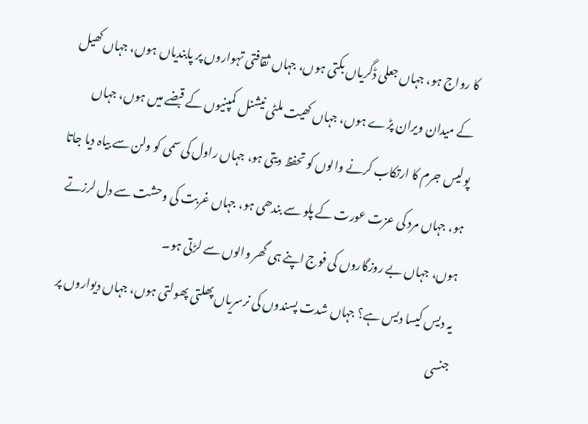کا رواج ہو، جہاں جعلی ڈگریاں بکتی ہوں، جہاں ثقافتی تہواروں پر پابندیاں ہوں، جہاں کھیل کے میدان ویران پڑے ہوں، جہاں کھیت ملٹی نیشنل کمپنیوں کے قبضے میں ہوں، جہاں پولیس جرم کا ارتکاب کرنے والوں کو تحفظ دیتی ہو، جہاں راول کی سمی کو ولن سے بیاہ دیا جاتا ہو، جہاں مرد کی عزت عورت کے پلو سے بندھی ہو، جہاں غربت کی وحشت سے دل لرزتے ہوں، جہاں بے روزگاروں کی فوج اپنے ہی گھر والوں سے لڑتی ہو۔
یہ دیس کیسا دیس ہے؟ جہاں شدت پسندوں کی نرسریاں پھلتی پھولتی ہوں، جہاں دیواروں پر جنسی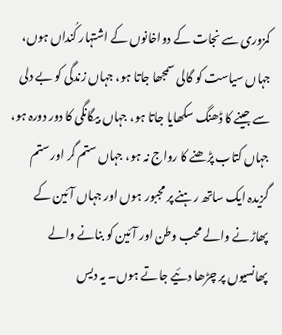کمزوری سے نجات کے دواخانوں کے اشتہار کُنداں ہوں، جہاں سیاست کو گالی سمجھا جاتا ہو، جہاں زندگی کو بے دلی سے جینے کا ڈھنگ سکھایا جاتا ہو، جہاں بیگانگی کا دور دورہ ہو، جہاں کتاب پڑھنے کا رواج نہ ہو، جہاں ستم گر اور ستم گزیدہ ایک ساتھ رہنے پر مجبور ہوں اور جہاں آئین کے پھاڑنے والے محب وطن اور آئین کو بنانے والے پھانسیوں پر چڑھا دئیے جاتے ہوں۔ یہ دیس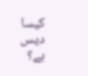کیسا دیس ہے؟